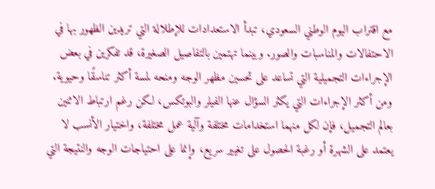مع اقتراب اليوم الوطني السعودي، تبدأ الاستعدادات للإطلالة التي تريدين الظهور بها في الاحتفالات والمناسبات والصور. وبينما تهتمين بالتفاصيل الصغيرة، قد تفكرين في بعض الإجراءات التجميلية التي تساعد على تحسين مظهر الوجه ومنحه لمسة أكثر تناسقًا وحيوية.
ومن أكثر الإجراءات التي يكثر السؤال عنها الفيلر والبوتكس، لكن رغم ارتباط الاثنين بعالم التجميل، فإن لكل منهما استخدامات مختلفة وآلية عمل مختلفة، واختيار الأنسب لا يعتمد على الشهرة أو رغبة الحصول على تغيير سريع، وإنما على احتياجات الوجه والنتيجة التي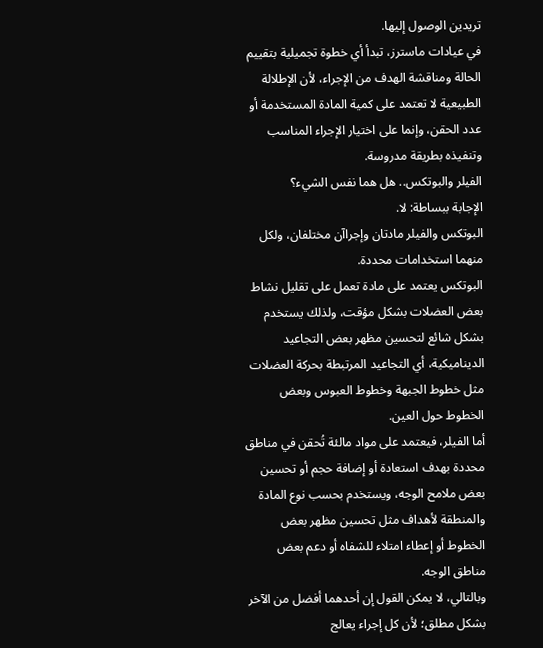تريدين الوصول إليها.
في عيادات ماسترز، تبدأ أي خطوة تجميلية بتقييم الحالة ومناقشة الهدف من الإجراء، لأن الإطلالة الطبيعية لا تعتمد على كمية المادة المستخدمة أو عدد الحقن، وإنما على اختيار الإجراء المناسب وتنفيذه بطريقة مدروسة.
الفيلر والبوتكس.. هل هما نفس الشيء؟
الإجابة ببساطة: لا.
البوتكس والفيلر مادتان وإجراآن مختلفان، ولكل منهما استخدامات محددة.
البوتكس يعتمد على مادة تعمل على تقليل نشاط بعض العضلات بشكل مؤقت، ولذلك يستخدم بشكل شائع لتحسين مظهر بعض التجاعيد الديناميكية، أي التجاعيد المرتبطة بحركة العضلات مثل خطوط الجبهة وخطوط العبوس وبعض الخطوط حول العين.
أما الفيلر، فيعتمد على مواد مالئة تُحقن في مناطق محددة بهدف استعادة أو إضافة حجم أو تحسين بعض ملامح الوجه، ويستخدم بحسب نوع المادة والمنطقة لأهداف مثل تحسين مظهر بعض الخطوط أو إعطاء امتلاء للشفاه أو دعم بعض مناطق الوجه.
وبالتالي، لا يمكن القول إن أحدهما أفضل من الآخر بشكل مطلق؛ لأن كل إجراء يعالج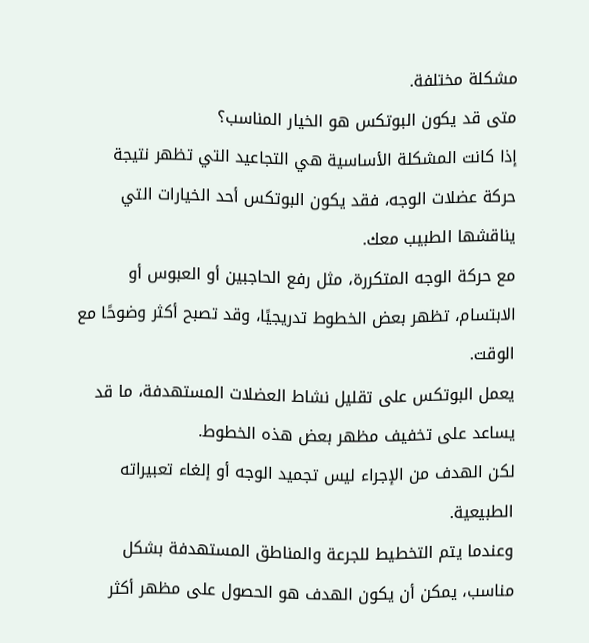مشكلة مختلفة.
متى قد يكون البوتكس هو الخيار المناسب؟
إذا كانت المشكلة الأساسية هي التجاعيد التي تظهر نتيجة حركة عضلات الوجه، فقد يكون البوتكس أحد الخيارات التي يناقشها الطبيب معك.
مع حركة الوجه المتكررة، مثل رفع الحاجبين أو العبوس أو الابتسام، تظهر بعض الخطوط تدريجيًا، وقد تصبح أكثر وضوحًا مع الوقت.
يعمل البوتكس على تقليل نشاط العضلات المستهدفة، ما قد يساعد على تخفيف مظهر بعض هذه الخطوط.
لكن الهدف من الإجراء ليس تجميد الوجه أو إلغاء تعبيراته الطبيعية.
وعندما يتم التخطيط للجرعة والمناطق المستهدفة بشكل مناسب، يمكن أن يكون الهدف هو الحصول على مظهر أكثر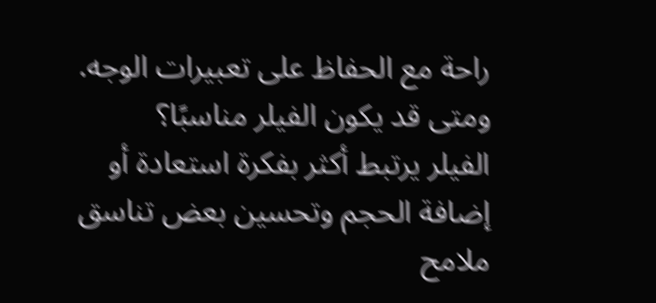راحة مع الحفاظ على تعبيرات الوجه.
ومتى قد يكون الفيلر مناسبًا؟
الفيلر يرتبط أكثر بفكرة استعادة أو إضافة الحجم وتحسين بعض تناسق ملامح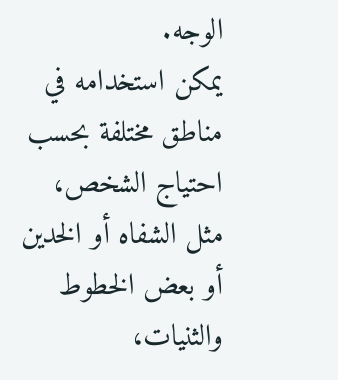الوجه.
يمكن استخدامه في مناطق مختلفة بحسب احتياج الشخص، مثل الشفاه أو الخدين أو بعض الخطوط والثنيات،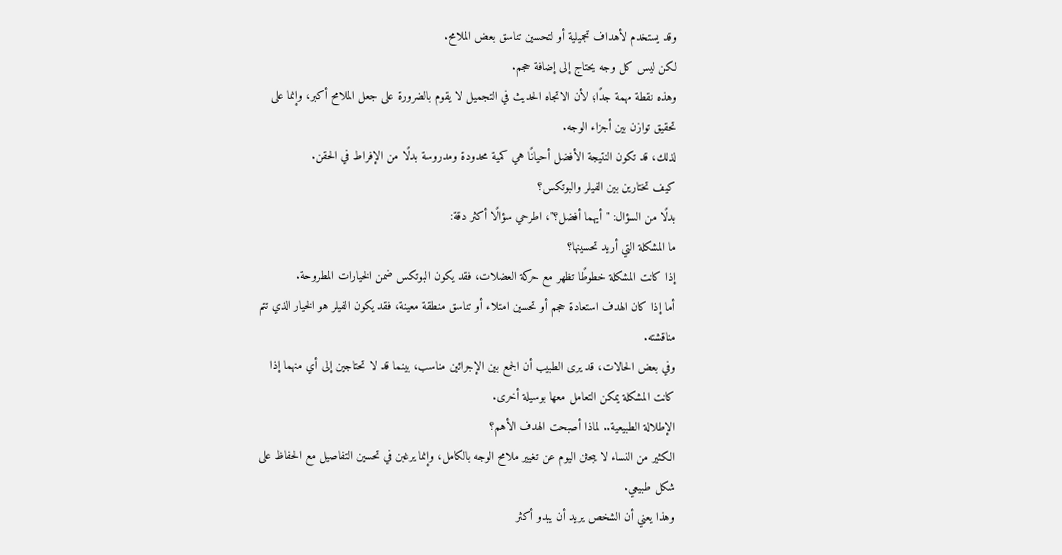وقد يستخدم لأهداف تجميلية أو لتحسين تناسق بعض الملامح.
لكن ليس كل وجه يحتاج إلى إضافة حجم.
وهذه نقطة مهمة جدًا؛ لأن الاتجاه الحديث في التجميل لا يقوم بالضرورة على جعل الملامح أكبر، وإنما على تحقيق توازن بين أجزاء الوجه.
لذلك، قد تكون النتيجة الأفضل أحيانًا هي كمية محدودة ومدروسة بدلًا من الإفراط في الحقن.
كيف تختارين بين الفيلر والبوتكس؟
بدلًا من السؤال: "أيهما أفضل؟"، اطرحي سؤالًا أكثر دقة:
ما المشكلة التي أريد تحسينها؟
إذا كانت المشكلة خطوطًا تظهر مع حركة العضلات، فقد يكون البوتكس ضمن الخيارات المطروحة.
أما إذا كان الهدف استعادة حجم أو تحسين امتلاء أو تناسق منطقة معينة، فقد يكون الفيلر هو الخيار الذي تتم مناقشته.
وفي بعض الحالات، قد يرى الطبيب أن الجمع بين الإجرائين مناسب، بينما قد لا تحتاجين إلى أي منهما إذا كانت المشكلة يمكن التعامل معها بوسيلة أخرى.
الإطلالة الطبيعية.. لماذا أصبحت الهدف الأهم؟
الكثير من النساء لا يبحثن اليوم عن تغيير ملامح الوجه بالكامل، وإنما يرغبن في تحسين التفاصيل مع الحفاظ على شكل طبيعي.
وهذا يعني أن الشخص يريد أن يبدو أكثر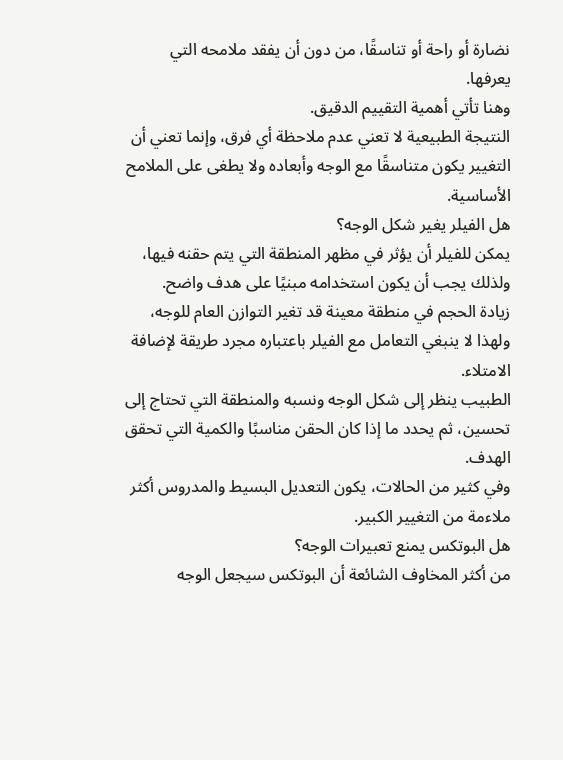نضارة أو راحة أو تناسقًا، من دون أن يفقد ملامحه التي يعرفها.
وهنا تأتي أهمية التقييم الدقيق.
النتيجة الطبيعية لا تعني عدم ملاحظة أي فرق، وإنما تعني أن التغيير يكون متناسقًا مع الوجه وأبعاده ولا يطغى على الملامح الأساسية.
هل الفيلر يغير شكل الوجه؟
يمكن للفيلر أن يؤثر في مظهر المنطقة التي يتم حقنه فيها، ولذلك يجب أن يكون استخدامه مبنيًا على هدف واضح.
زيادة الحجم في منطقة معينة قد تغير التوازن العام للوجه، ولهذا لا ينبغي التعامل مع الفيلر باعتباره مجرد طريقة لإضافة الامتلاء.
الطبيب ينظر إلى شكل الوجه ونسبه والمنطقة التي تحتاج إلى تحسين، ثم يحدد ما إذا كان الحقن مناسبًا والكمية التي تحقق الهدف.
وفي كثير من الحالات، يكون التعديل البسيط والمدروس أكثر ملاءمة من التغيير الكبير.
هل البوتكس يمنع تعبيرات الوجه؟
من أكثر المخاوف الشائعة أن البوتكس سيجعل الوجه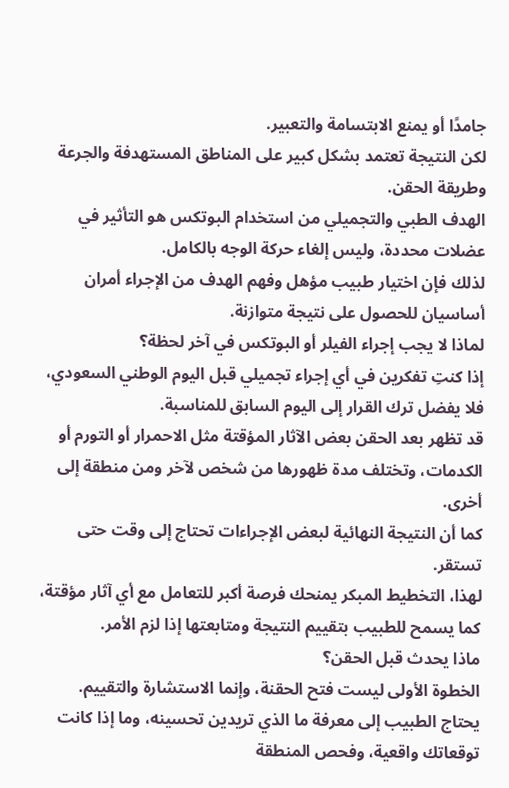جامدًا أو يمنع الابتسامة والتعبير.
لكن النتيجة تعتمد بشكل كبير على المناطق المستهدفة والجرعة وطريقة الحقن.
الهدف الطبي والتجميلي من استخدام البوتكس هو التأثير في عضلات محددة، وليس إلغاء حركة الوجه بالكامل.
لذلك فإن اختيار طبيب مؤهل وفهم الهدف من الإجراء أمران أساسيان للحصول على نتيجة متوازنة.
لماذا لا يجب إجراء الفيلر أو البوتكس في آخر لحظة؟
إذا كنتِ تفكرين في أي إجراء تجميلي قبل اليوم الوطني السعودي، فلا يفضل ترك القرار إلى اليوم السابق للمناسبة.
قد تظهر بعد الحقن بعض الآثار المؤقتة مثل الاحمرار أو التورم أو الكدمات، وتختلف مدة ظهورها من شخص لآخر ومن منطقة إلى أخرى.
كما أن النتيجة النهائية لبعض الإجراءات تحتاج إلى وقت حتى تستقر.
لهذا، التخطيط المبكر يمنحك فرصة أكبر للتعامل مع أي آثار مؤقتة، كما يسمح للطبيب بتقييم النتيجة ومتابعتها إذا لزم الأمر.
ماذا يحدث قبل الحقن؟
الخطوة الأولى ليست فتح الحقنة، وإنما الاستشارة والتقييم.
يحتاج الطبيب إلى معرفة ما الذي تريدين تحسينه، وما إذا كانت توقعاتك واقعية، وفحص المنطقة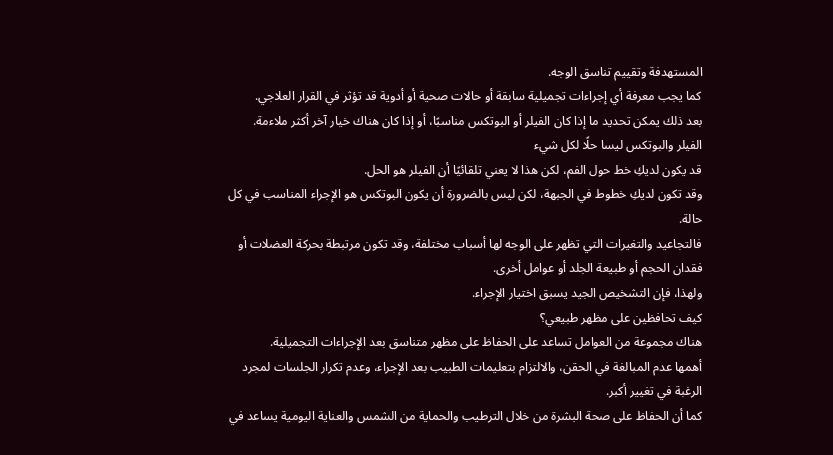المستهدفة وتقييم تناسق الوجه.
كما يجب معرفة أي إجراءات تجميلية سابقة أو حالات صحية أو أدوية قد تؤثر في القرار العلاجي.
بعد ذلك يمكن تحديد ما إذا كان الفيلر أو البوتكس مناسبًا، أو إذا كان هناك خيار آخر أكثر ملاءمة.
الفيلر والبوتكس ليسا حلًا لكل شيء
قد يكون لديكِ خط حول الفم، لكن هذا لا يعني تلقائيًا أن الفيلر هو الحل.
وقد تكون لديكِ خطوط في الجبهة، لكن ليس بالضرورة أن يكون البوتكس هو الإجراء المناسب في كل حالة.
فالتجاعيد والتغيرات التي تظهر على الوجه لها أسباب مختلفة، وقد تكون مرتبطة بحركة العضلات أو فقدان الحجم أو طبيعة الجلد أو عوامل أخرى.
ولهذا، فإن التشخيص الجيد يسبق اختيار الإجراء.
كيف تحافظين على مظهر طبيعي؟
هناك مجموعة من العوامل تساعد على الحفاظ على مظهر متناسق بعد الإجراءات التجميلية.
أهمها عدم المبالغة في الحقن، والالتزام بتعليمات الطبيب بعد الإجراء، وعدم تكرار الجلسات لمجرد الرغبة في تغيير أكبر.
كما أن الحفاظ على صحة البشرة من خلال الترطيب والحماية من الشمس والعناية اليومية يساعد في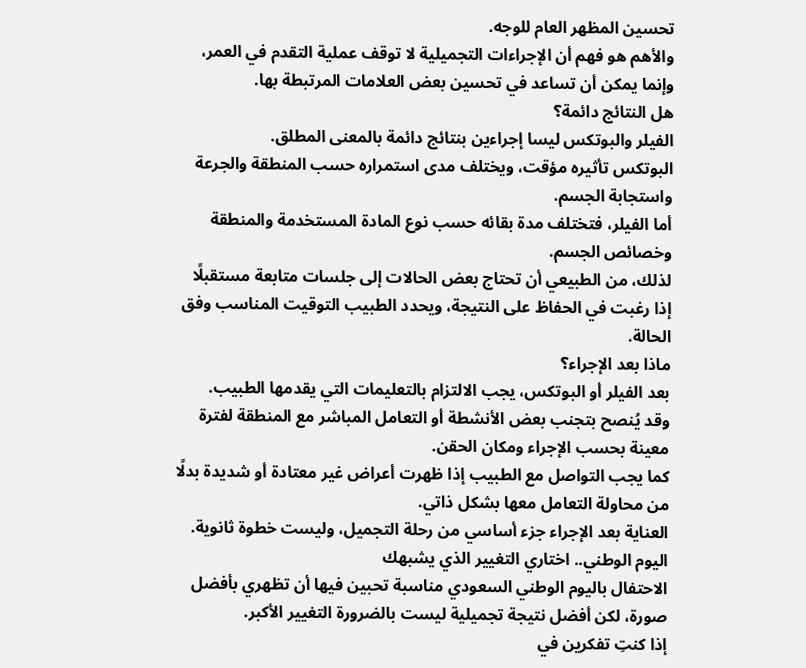تحسين المظهر العام للوجه.
والأهم هو فهم أن الإجراءات التجميلية لا توقف عملية التقدم في العمر، وإنما يمكن أن تساعد في تحسين بعض العلامات المرتبطة بها.
هل النتائج دائمة؟
الفيلر والبوتكس ليسا إجراءين بنتائج دائمة بالمعنى المطلق.
البوتكس تأثيره مؤقت، ويختلف مدى استمراره حسب المنطقة والجرعة واستجابة الجسم.
أما الفيلر، فتختلف مدة بقائه حسب نوع المادة المستخدمة والمنطقة وخصائص الجسم.
لذلك، من الطبيعي أن تحتاج بعض الحالات إلى جلسات متابعة مستقبلًا إذا رغبت في الحفاظ على النتيجة، ويحدد الطبيب التوقيت المناسب وفق الحالة.
ماذا بعد الإجراء؟
بعد الفيلر أو البوتكس، يجب الالتزام بالتعليمات التي يقدمها الطبيب.
وقد يُنصح بتجنب بعض الأنشطة أو التعامل المباشر مع المنطقة لفترة معينة بحسب الإجراء ومكان الحقن.
كما يجب التواصل مع الطبيب إذا ظهرت أعراض غير معتادة أو شديدة بدلًا من محاولة التعامل معها بشكل ذاتي.
العناية بعد الإجراء جزء أساسي من رحلة التجميل، وليست خطوة ثانوية.
اليوم الوطني.. اختاري التغيير الذي يشبهك
الاحتفال باليوم الوطني السعودي مناسبة تحبين فيها أن تظهري بأفضل صورة، لكن أفضل نتيجة تجميلية ليست بالضرورة التغيير الأكبر.
إذا كنتِ تفكرين في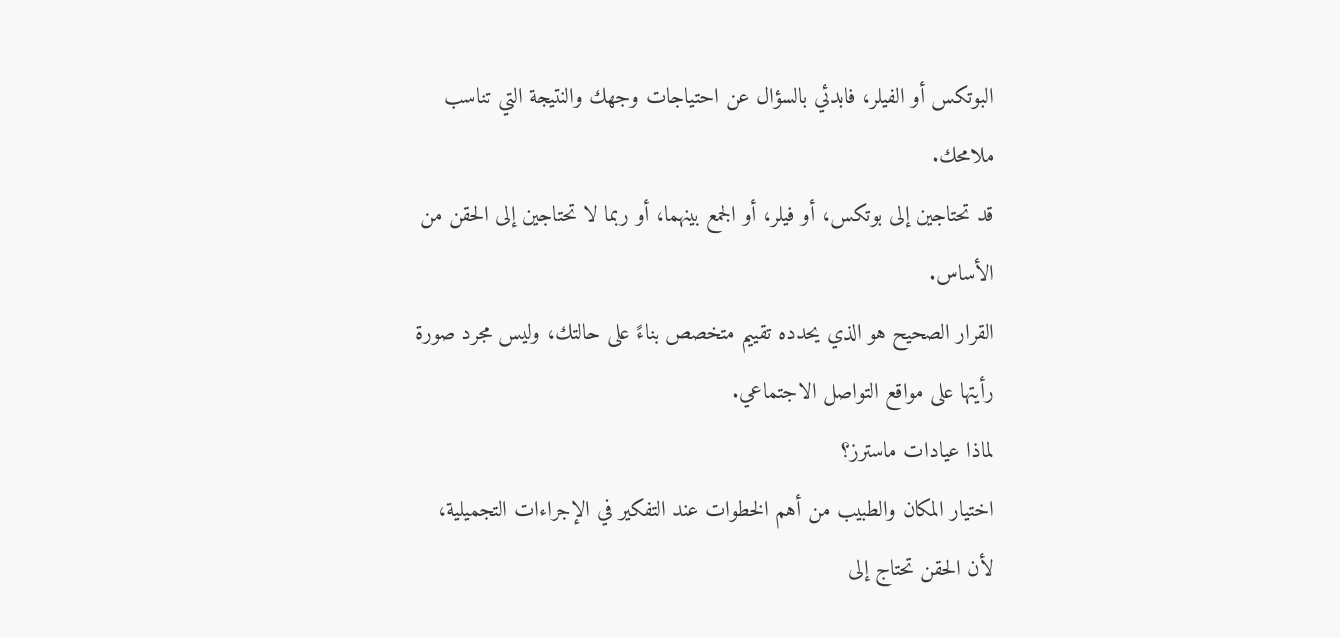البوتكس أو الفيلر، فابدئي بالسؤال عن احتياجات وجهك والنتيجة التي تناسب ملامحك.
قد تحتاجين إلى بوتكس، أو فيلر، أو الجمع بينهما، أو ربما لا تحتاجين إلى الحقن من الأساس.
القرار الصحيح هو الذي يحدده تقييم متخصص بناءً على حالتك، وليس مجرد صورة رأيتها على مواقع التواصل الاجتماعي.
لماذا عيادات ماسترز؟
اختيار المكان والطبيب من أهم الخطوات عند التفكير في الإجراءات التجميلية، لأن الحقن تحتاج إلى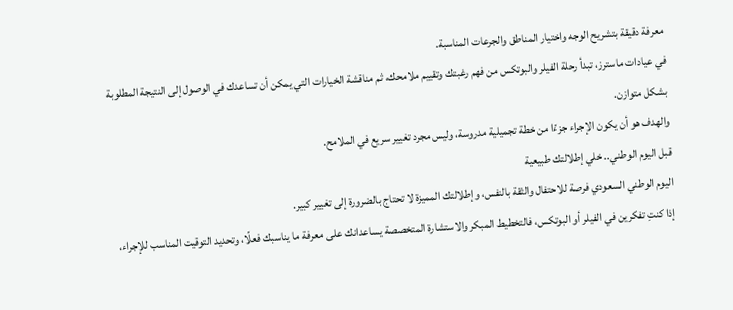معرفة دقيقة بتشريح الوجه واختيار المناطق والجرعات المناسبة.
في عيادات ماسترز، تبدأ رحلة الفيلر والبوتكس من فهم رغبتك وتقييم ملامحك، ثم مناقشة الخيارات التي يمكن أن تساعدك في الوصول إلى النتيجة المطلوبة بشكل متوازن.
والهدف هو أن يكون الإجراء جزءًا من خطة تجميلية مدروسة، وليس مجرد تغيير سريع في الملامح.
قبل اليوم الوطني.. خلي إطلالتك طبيعية
اليوم الوطني السعودي فرصة للاحتفال والثقة بالنفس، وإطلالتك المميزة لا تحتاج بالضرورة إلى تغيير كبير.
إذا كنتِ تفكرين في الفيلر أو البوتكس، فالتخطيط المبكر والاستشارة المتخصصة يساعدانك على معرفة ما يناسبك فعلًا، وتحديد التوقيت المناسب للإجراء،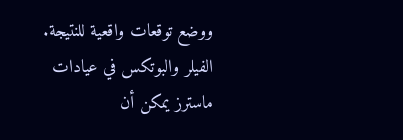ووضع توقعات واقعية للنتيجة.
الفيلر والبوتكس في عيادات ماسترز يمكن أن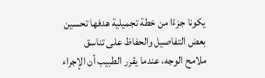يكونا جزءًا من خطة تجميلية هدفها تحسين بعض التفاصيل والحفاظ على تناسق ملامح الوجه، عندما يقرر الطبيب أن الإجراء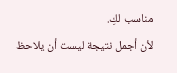مناسب لكِ.
لأن أجمل نتيجة ليست أن يلاحظ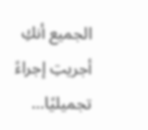الجميع أنكِ أجريتِ إجراءً تجميليًا…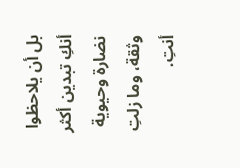بل أن يلاحظوا أنكِ تبدين أكثر نضارة وحيوية وثقة، وما زلتِ أنتِ.